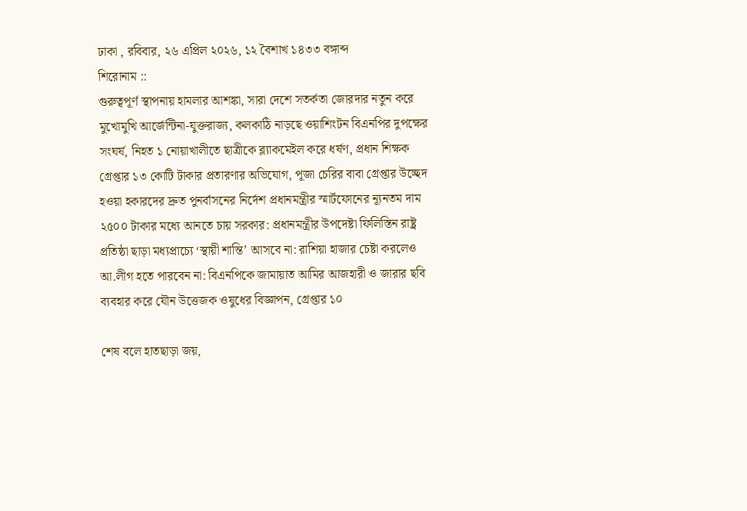ঢাকা , রবিবার, ২৬ এপ্রিল ২০২৬, ১২ বৈশাখ ১৪৩৩ বঙ্গাব্দ
শিরোনাম ::
গুরুত্বপূর্ণ স্থাপনায় হামলার আশঙ্কা, সারা দেশে সতর্কতা জোরদার নতুন করে মুখোমুখি আর্জেন্টিনা-যুক্তরাজ্য, কলকাঠি নাড়ছে ওয়াশিংটন বিএনপির দুপক্ষের সংঘর্ষ, নিহত ১ নোয়াখালীতে ছাত্রীকে ব্ল্যাকমেইল করে ধর্ষণ, প্রধান শিক্ষক গ্রেপ্তার ১৩ কোটি টাকার প্রতারণার অভিযোগ, পূজা চেরির বাবা গ্রেপ্তার উচ্ছেদ হওয়া হকারদের দ্রুত পুনর্বাসনের নির্দেশ প্রধানমন্ত্রীর স্মার্টফোনের ন্যূনতম দাম ২৫০০ টাকার মধ্যে আনতে চায় সরকার: প্রধানমন্ত্রীর উপদেষ্টা ফিলিস্তিন রাষ্ট্র প্রতিষ্ঠা ছাড়া মধ্যপ্রাচ্যে ‘স্থায়ী শান্তি’ আসবে না: রাশিয়া হাজার চেষ্টা করলেও আ.লীগ হতে পারবেন না: বিএনপিকে জামায়াত আমির আজহারী ও জারার ছবি ব্যবহার করে যৌন উত্তেজক ওষুধের বিজ্ঞাপন, গ্রেপ্তার ১০

শেষ বলে হাতছাড়া জয়,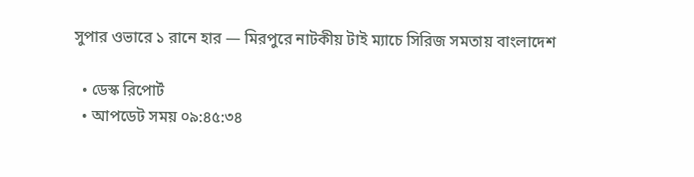সুপার ওভারে ১ রানে হার — মিরপুরে নাটকীয় টাই ম্যাচে সিরিজ সমতায় বাংলাদেশ

  • ডেস্ক রিপোর্ট
  • আপডেট সময় ০৯:৪৫:৩৪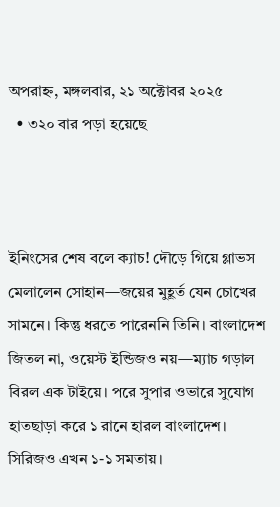অপরাহ্ন, মঙ্গলবার, ২১ অক্টোবর ২০২৫
  • ৩২০ বার পড়া হয়েছে



ইনিংসের শেষ বলে ক্যাচ! দৌড়ে গিয়ে গ্লাভস মেলালেন সোহান—জয়ের মুহূর্ত যেন চোখের সামনে। কিন্তু ধরতে পারেননি তিনি। বাংলাদেশ জিতল না, ওয়েস্ট ইন্ডিজও নয়—ম্যাচ গড়াল বিরল এক টাইয়ে। পরে সুপার ওভারে সুযোগ হাতছাড়া করে ১ রানে হারল বাংলাদেশ। সিরিজও এখন ১-১ সমতায়।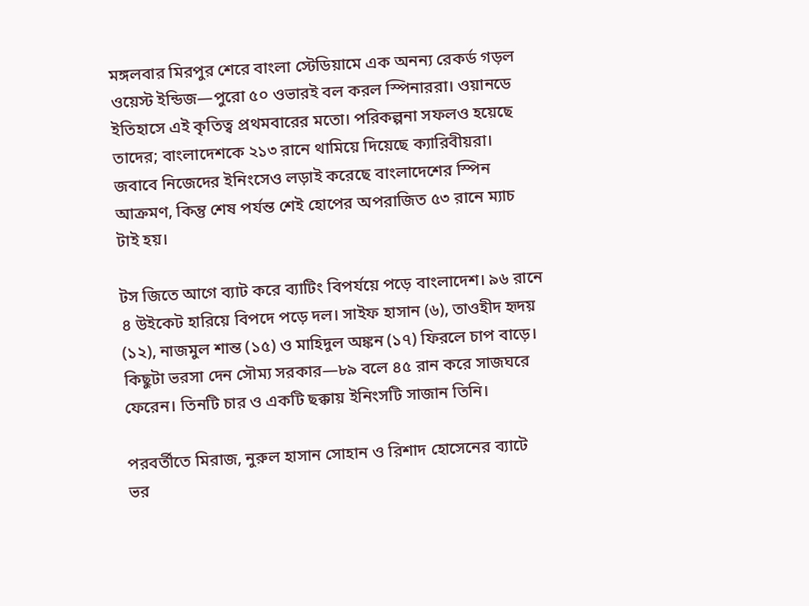মঙ্গলবার মিরপুর শেরে বাংলা স্টেডিয়ামে এক অনন্য রেকর্ড গড়ল ওয়েস্ট ইন্ডিজ—পুরো ৫০ ওভারই বল করল স্পিনাররা। ওয়ানডে ইতিহাসে এই কৃতিত্ব প্রথমবারের মতো। পরিকল্পনা সফলও হয়েছে তাদের; বাংলাদেশকে ২১৩ রানে থামিয়ে দিয়েছে ক্যারিবীয়রা। জবাবে নিজেদের ইনিংসেও লড়াই করেছে বাংলাদেশের স্পিন আক্রমণ, কিন্তু শেষ পর্যন্ত শেই হোপের অপরাজিত ৫৩ রানে ম্যাচ টাই হয়।

টস জিতে আগে ব্যাট করে ব্যাটিং বিপর্যয়ে পড়ে বাংলাদেশ। ৯৬ রানে ৪ উইকেট হারিয়ে বিপদে পড়ে দল। সাইফ হাসান (৬), তাওহীদ হৃদয় (১২), নাজমুল শান্ত (১৫) ও মাহিদুল অঙ্কন (১৭) ফিরলে চাপ বাড়ে। কিছুটা ভরসা দেন সৌম্য সরকার—৮৯ বলে ৪৫ রান করে সাজঘরে ফেরেন। তিনটি চার ও একটি ছক্কায় ইনিংসটি সাজান তিনি।

পরবর্তীতে মিরাজ, নুরুল হাসান সোহান ও রিশাদ হোসেনের ব্যাটে ভর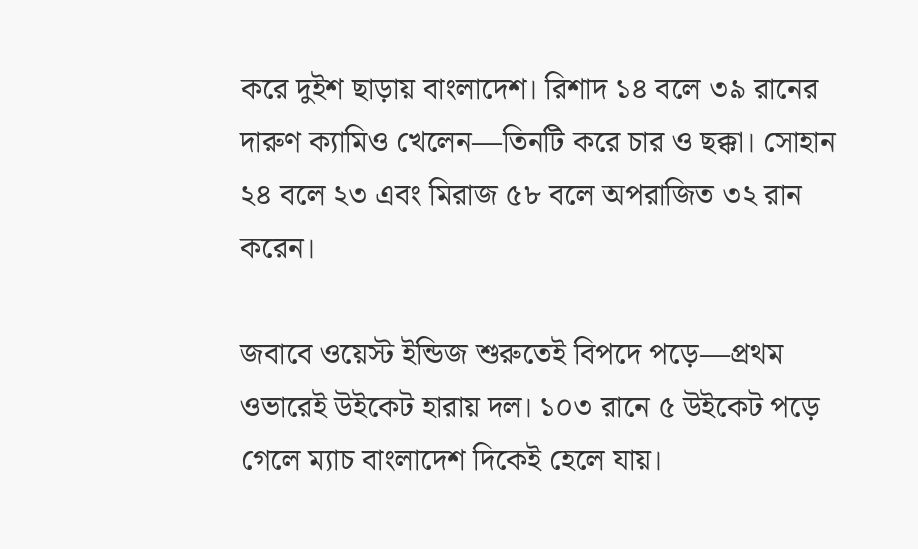করে দুইশ ছাড়ায় বাংলাদেশ। রিশাদ ১৪ বলে ৩৯ রানের দারুণ ক্যামিও খেলেন—তিনটি করে চার ও ছক্কা। সোহান ২৪ বলে ২৩ এবং মিরাজ ৫৮ বলে অপরাজিত ৩২ রান করেন।

জবাবে ওয়েস্ট ইন্ডিজ শুরুতেই বিপদে পড়ে—প্রথম ওভারেই উইকেট হারায় দল। ১০৩ রানে ৫ উইকেট পড়ে গেলে ম্যাচ বাংলাদেশ দিকেই হেলে যায়।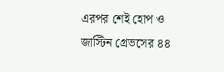এরপর শেই হোপ ও জাস্টিন গ্রেভসের ৪৪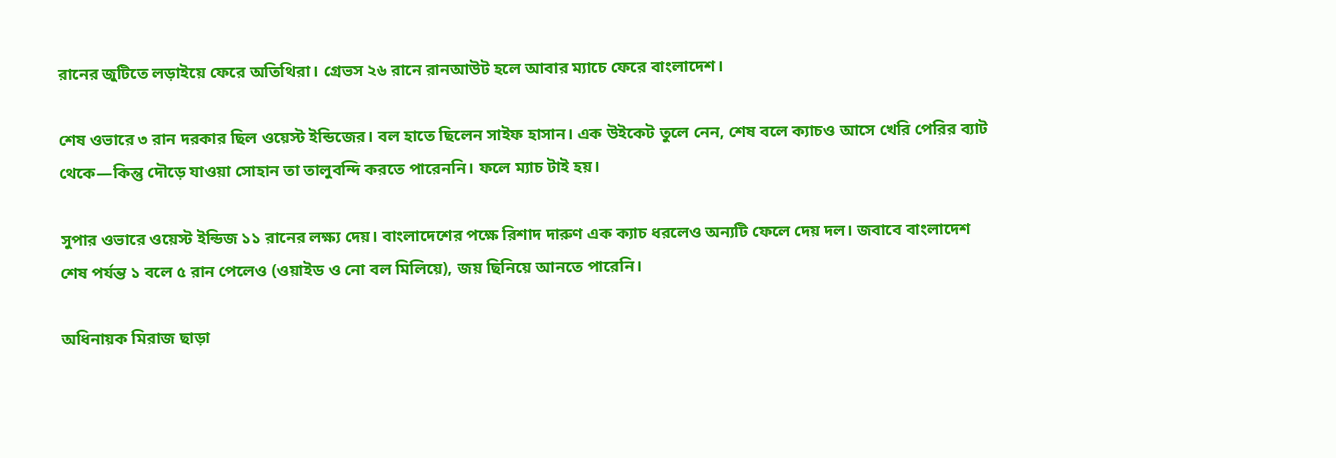রানের জুটিতে লড়াইয়ে ফেরে অতিথিরা। গ্রেভস ২৬ রানে রানআউট হলে আবার ম্যাচে ফেরে বাংলাদেশ।

শেষ ওভারে ৩ রান দরকার ছিল ওয়েস্ট ইন্ডিজের। বল হাতে ছিলেন সাইফ হাসান। এক উইকেট তুলে নেন, শেষ বলে ক্যাচও আসে খেরি পেরির ব্যাট থেকে—কিন্তু দৌড়ে যাওয়া সোহান তা তালুবন্দি করতে পারেননি। ফলে ম্যাচ টাই হয়।

সুপার ওভারে ওয়েস্ট ইন্ডিজ ১১ রানের লক্ষ্য দেয়। বাংলাদেশের পক্ষে রিশাদ দারুণ এক ক্যাচ ধরলেও অন্যটি ফেলে দেয় দল। জবাবে বাংলাদেশ শেষ পর্যন্ত ১ বলে ৫ রান পেলেও (ওয়াইড ও নো বল মিলিয়ে), জয় ছিনিয়ে আনতে পারেনি।

অধিনায়ক মিরাজ ছাড়া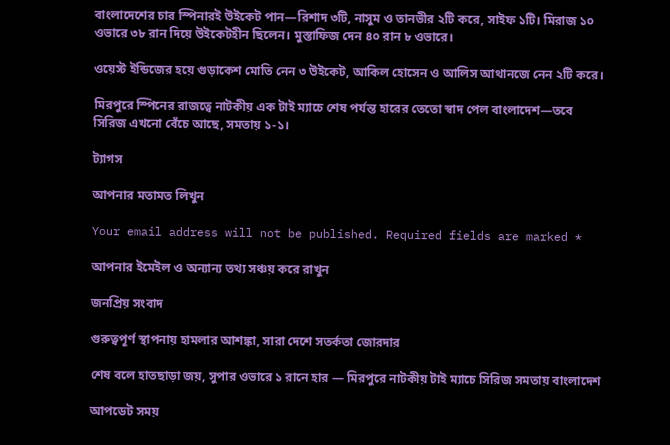বাংলাদেশের চার স্পিনারই উইকেট পান—রিশাদ ৩টি, নাসুম ও তানভীর ২টি করে, সাইফ ১টি। মিরাজ ১০ ওভারে ৩৮ রান দিয়ে উইকেটহীন ছিলেন। মুস্তাফিজ দেন ৪০ রান ৮ ওভারে।

ওয়েস্ট ইন্ডিজের হয়ে গুড়াকেশ মোতি নেন ৩ উইকেট, আকিল হোসেন ও আলিস আথানজে নেন ২টি করে।

মিরপুরে স্পিনের রাজত্বে নাটকীয় এক টাই ম্যাচে শেষ পর্যন্ত হারের তেতো স্বাদ পেল বাংলাদেশ—তবে সিরিজ এখনো বেঁচে আছে, সমতায় ১-১।

ট্যাগস

আপনার মতামত লিখুন

Your email address will not be published. Required fields are marked *

আপনার ইমেইল ও অন্যান্য তথ্য সঞ্চয় করে রাখুন

জনপ্রিয় সংবাদ

গুরুত্বপূর্ণ স্থাপনায় হামলার আশঙ্কা, সারা দেশে সতর্কতা জোরদার

শেষ বলে হাতছাড়া জয়, সুপার ওভারে ১ রানে হার — মিরপুরে নাটকীয় টাই ম্যাচে সিরিজ সমতায় বাংলাদেশ

আপডেট সময়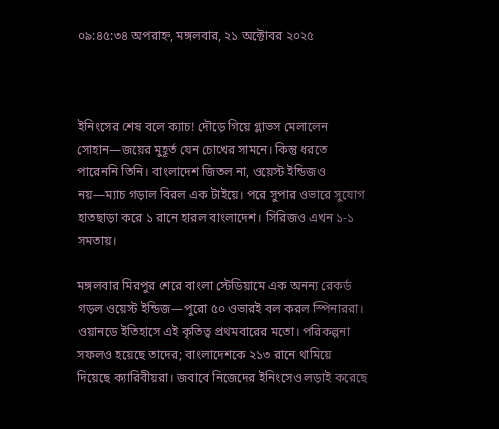০৯:৪৫:৩৪ অপরাহ্ন, মঙ্গলবার, ২১ অক্টোবর ২০২৫



ইনিংসের শেষ বলে ক্যাচ! দৌড়ে গিয়ে গ্লাভস মেলালেন সোহান—জয়ের মুহূর্ত যেন চোখের সামনে। কিন্তু ধরতে পারেননি তিনি। বাংলাদেশ জিতল না, ওয়েস্ট ইন্ডিজও নয়—ম্যাচ গড়াল বিরল এক টাইয়ে। পরে সুপার ওভারে সুযোগ হাতছাড়া করে ১ রানে হারল বাংলাদেশ। সিরিজও এখন ১-১ সমতায়।

মঙ্গলবার মিরপুর শেরে বাংলা স্টেডিয়ামে এক অনন্য রেকর্ড গড়ল ওয়েস্ট ইন্ডিজ—পুরো ৫০ ওভারই বল করল স্পিনাররা। ওয়ানডে ইতিহাসে এই কৃতিত্ব প্রথমবারের মতো। পরিকল্পনা সফলও হয়েছে তাদের; বাংলাদেশকে ২১৩ রানে থামিয়ে দিয়েছে ক্যারিবীয়রা। জবাবে নিজেদের ইনিংসেও লড়াই করেছে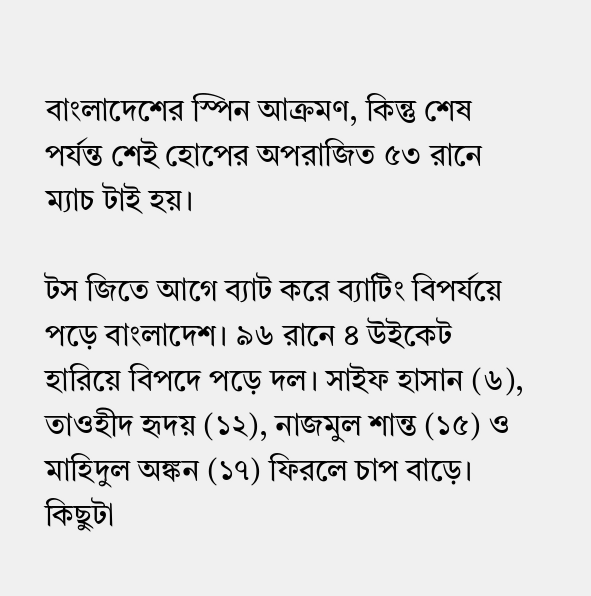বাংলাদেশের স্পিন আক্রমণ, কিন্তু শেষ পর্যন্ত শেই হোপের অপরাজিত ৫৩ রানে ম্যাচ টাই হয়।

টস জিতে আগে ব্যাট করে ব্যাটিং বিপর্যয়ে পড়ে বাংলাদেশ। ৯৬ রানে ৪ উইকেট হারিয়ে বিপদে পড়ে দল। সাইফ হাসান (৬), তাওহীদ হৃদয় (১২), নাজমুল শান্ত (১৫) ও মাহিদুল অঙ্কন (১৭) ফিরলে চাপ বাড়ে। কিছুটা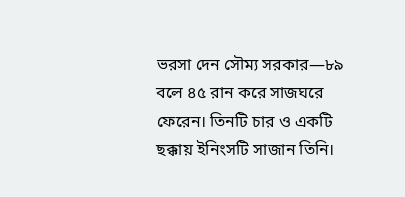ভরসা দেন সৌম্য সরকার—৮৯ বলে ৪৫ রান করে সাজঘরে ফেরেন। তিনটি চার ও একটি ছক্কায় ইনিংসটি সাজান তিনি।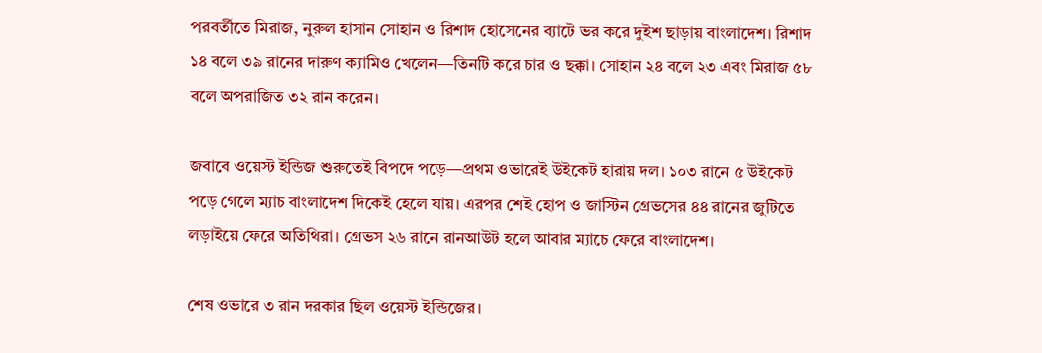পরবর্তীতে মিরাজ, নুরুল হাসান সোহান ও রিশাদ হোসেনের ব্যাটে ভর করে দুইশ ছাড়ায় বাংলাদেশ। রিশাদ ১৪ বলে ৩৯ রানের দারুণ ক্যামিও খেলেন—তিনটি করে চার ও ছক্কা। সোহান ২৪ বলে ২৩ এবং মিরাজ ৫৮ বলে অপরাজিত ৩২ রান করেন।

জবাবে ওয়েস্ট ইন্ডিজ শুরুতেই বিপদে পড়ে—প্রথম ওভারেই উইকেট হারায় দল। ১০৩ রানে ৫ উইকেট পড়ে গেলে ম্যাচ বাংলাদেশ দিকেই হেলে যায়। এরপর শেই হোপ ও জাস্টিন গ্রেভসের ৪৪ রানের জুটিতে লড়াইয়ে ফেরে অতিথিরা। গ্রেভস ২৬ রানে রানআউট হলে আবার ম্যাচে ফেরে বাংলাদেশ।

শেষ ওভারে ৩ রান দরকার ছিল ওয়েস্ট ইন্ডিজের।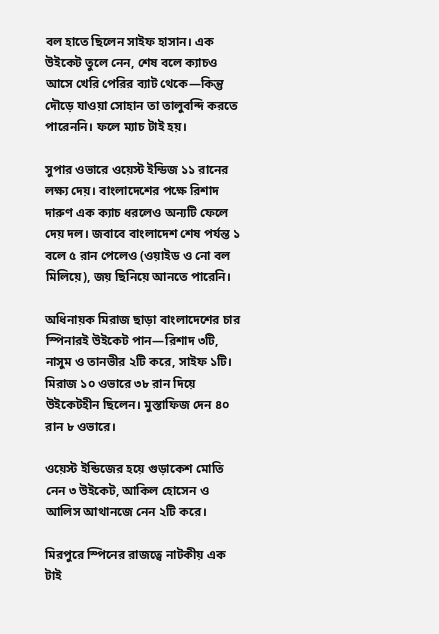বল হাতে ছিলেন সাইফ হাসান। এক উইকেট তুলে নেন, শেষ বলে ক্যাচও আসে খেরি পেরির ব্যাট থেকে—কিন্তু দৌড়ে যাওয়া সোহান তা তালুবন্দি করতে পারেননি। ফলে ম্যাচ টাই হয়।

সুপার ওভারে ওয়েস্ট ইন্ডিজ ১১ রানের লক্ষ্য দেয়। বাংলাদেশের পক্ষে রিশাদ দারুণ এক ক্যাচ ধরলেও অন্যটি ফেলে দেয় দল। জবাবে বাংলাদেশ শেষ পর্যন্ত ১ বলে ৫ রান পেলেও (ওয়াইড ও নো বল মিলিয়ে), জয় ছিনিয়ে আনতে পারেনি।

অধিনায়ক মিরাজ ছাড়া বাংলাদেশের চার স্পিনারই উইকেট পান—রিশাদ ৩টি, নাসুম ও তানভীর ২টি করে, সাইফ ১টি। মিরাজ ১০ ওভারে ৩৮ রান দিয়ে উইকেটহীন ছিলেন। মুস্তাফিজ দেন ৪০ রান ৮ ওভারে।

ওয়েস্ট ইন্ডিজের হয়ে গুড়াকেশ মোতি নেন ৩ উইকেট, আকিল হোসেন ও আলিস আথানজে নেন ২টি করে।

মিরপুরে স্পিনের রাজত্বে নাটকীয় এক টাই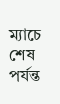ম্যাচে শেষ পর্যন্ত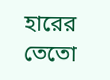হারের তেতো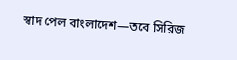স্বাদ পেল বাংলাদেশ—তবে সিরিজ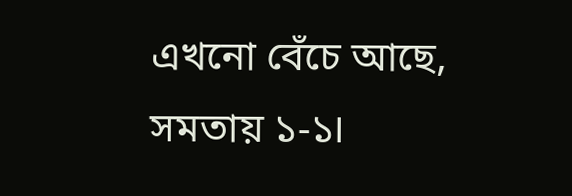এখনো বেঁচে আছে, সমতায় ১-১।